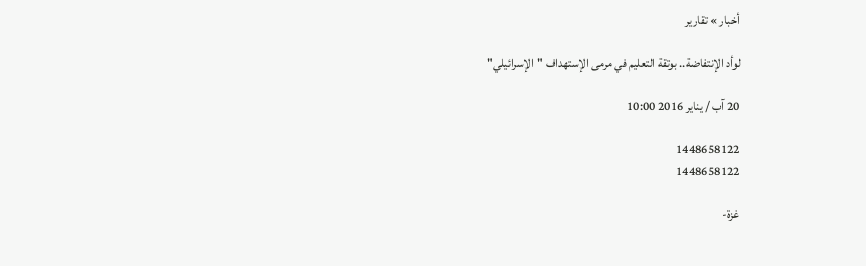أخبار » تقارير

لوأد الإنتفاضة.. بوتقة التعليم في مرمى الإستهداف "الإسرائيلي"

20 آب / يناير 2016 10:00

1448658122
1448658122

غزة-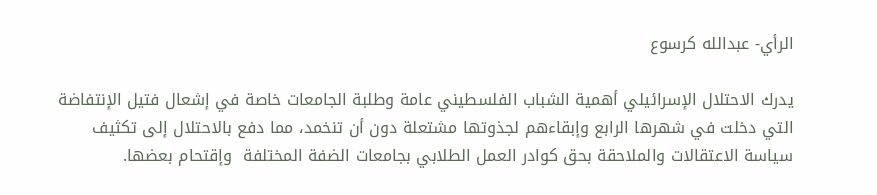الرأي- عبدالله كرسوع

يدرك الاحتلال الإسرائيلي أهمية الشباب الفلسطيني عامة وطلبة الجامعات خاصة في إشعال فتيل الإنتفاضة التي دخلت في شهرها الرابع وإبقاءهم لجذوتها مشتعلة دون أن تنخمد، مما دفع بالاحتلال إلى تكثيف سياسة الاعتقالات والملاحقة بحق كوادر العمل الطلابي بجامعات الضفة المختلفة  وإقتحام بعضها.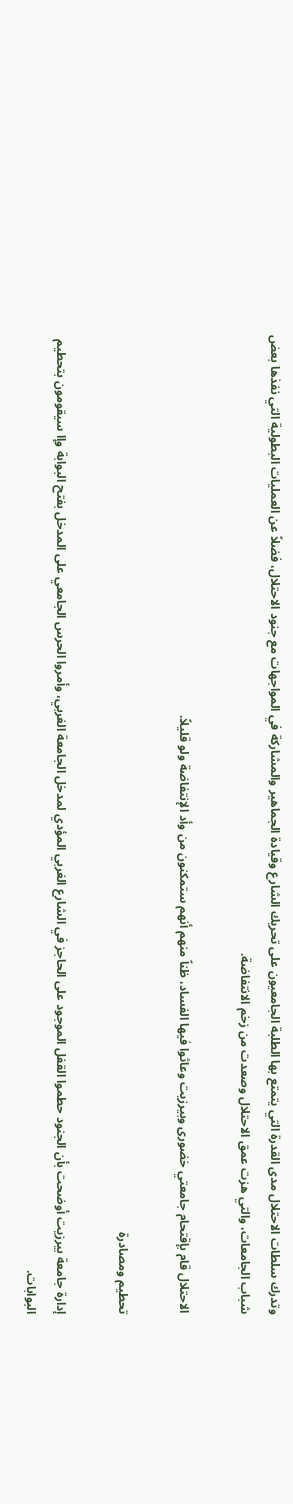وتدرك سلطات الاحتلال مدى القدرة التي يتمتع بها الطلبة الجامعيون على تحريك الشارع وقيادة الجماهير والمشاركة في المواجهات مع جنود الاحتلال، فضلاً عن العمليات البطولية التي نفذها بعض شباب الجامعات، والتي هزت عمق الاحتلال وصعدت من زخم الانتفاضة.

الاحتلال قام بإقتحام جامعتي خضورى وبيرزيت وعاثوا فيها الفساد، ظناً منهم أنهم ستمكنون من وأد الإنتفاضة ولو قليلاً.

تحطيم ومصادرة

إدارة جامعة بيرزيت أوضحت بأن الجنود حطموا القفل الموجود على الحاجز في الشارع الغربي المؤدي لمدخل الجامعة الغربي، وأمروا الحرس الجامعي على المدخل بفتح البوابة وإا سيقومون بتحطيم البوابات.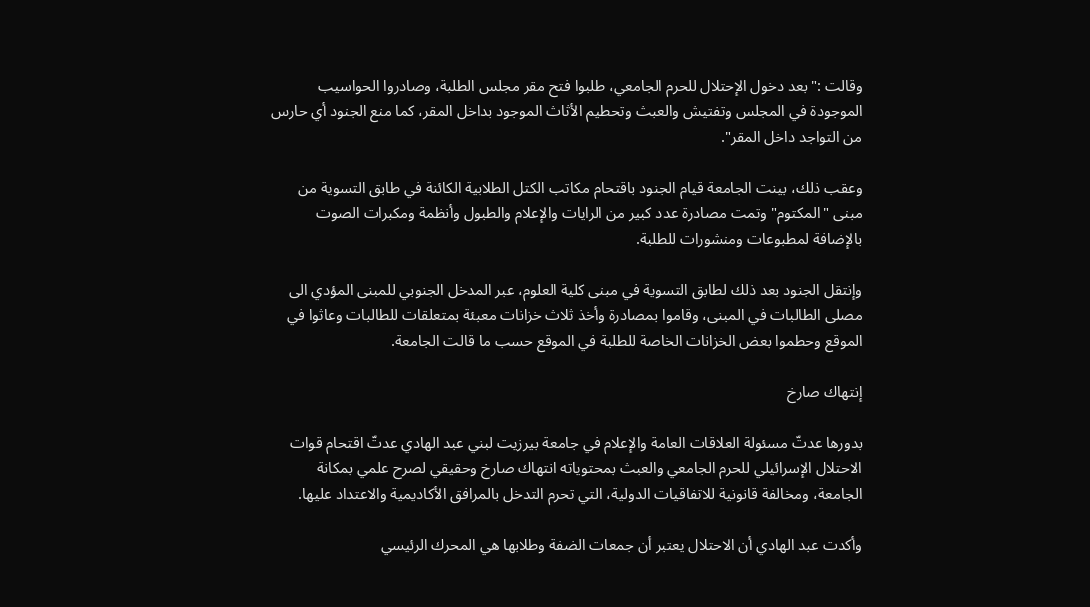وقالت :"بعد دخول الإحتلال للحرم الجامعي، طلبوا فتح مقر مجلس الطلبة، وصادروا الحواسيب الموجودة في المجلس وتفتيش والعبث وتحطيم الأثاث الموجود بداخل المقر، كما منع الجنود أي حارس من التواجد داخل المقر".

وعقب ذلك، بينت الجامعة قيام الجنود باقتحام مكاتب الكتل الطلابية الكائنة في طابق التسوية من مبنى "المكتوم" وتمت مصادرة عدد كبير من الرايات والإعلام والطبول وأنظمة ومكبرات الصوت بالإضافة لمطبوعات ومنشورات للطلبة.

وإنتقل الجنود بعد ذلك لطابق التسوية في مبنى كلية العلوم، عبر المدخل الجنوبي للمبنى المؤدي الى مصلى الطالبات في المبنى، وقاموا بمصادرة وأخذ ثلاث خزانات معبئة بمتعلقات للطالبات وعاثوا في الموقع وحطموا بعض الخزانات الخاصة للطلبة في الموقع حسب ما قالت الجامعة.

إنتهاك صارخ

بدورها عدتّ مسئولة العلاقات العامة والإعلام في جامعة بيرزيت لبني عبد الهادي عدتّ اقتحام قوات الاحتلال الإسرائيلي للحرم الجامعي والعبث بمحتوياته انتهاك صارخ وحقيقي لصرح علمي بمكانة الجامعة، ومخالفة قانونية للاتفاقيات الدولية، التي تحرم التدخل بالمرافق الأكاديمية والاعتداد عليها.

وأكدت عبد الهادي أن الاحتلال يعتبر أن جمعات الضفة وطلابها هي المحرك الرئيسي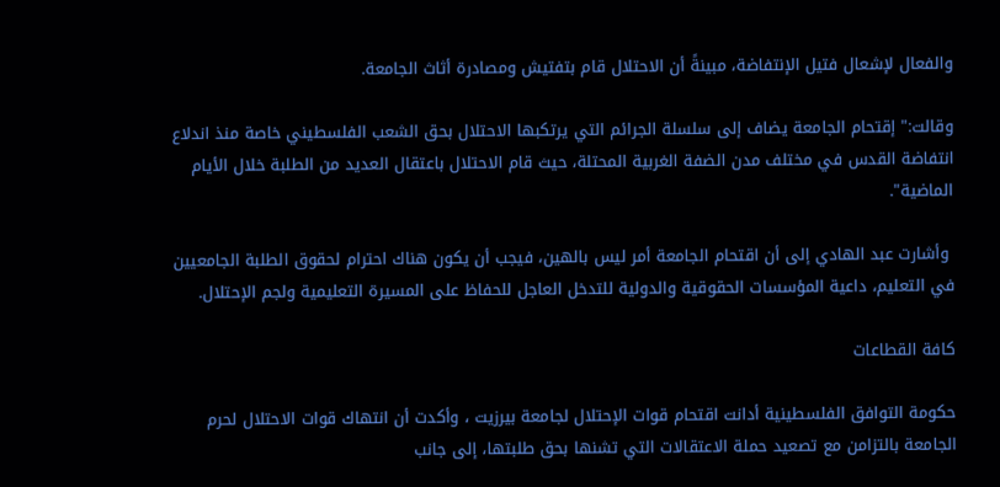والفعال لإشعال فتيل الإنتفاضة، مبينةً أن الاحتلال قام بتفتيش ومصادرة أثاث الجامعة.

وقالت:" إقتحام الجامعة يضاف إلى سلسلة الجرائم التي يرتكبها الاحتلال بحق الشعب الفلسطيني خاصة منذ اندلاع انتفاضة القدس في مختلف مدن الضفة الغربية المحتلة، حيث قام الاحتلال باعتقال العديد من الطلبة خلال الأيام الماضية".

 وأشارت عبد الهادي إلى أن اقتحام الجامعة أمر ليس بالهين، فيجب أن يكون هناك احترام لحقوق الطلبة الجامعيين في التعليم، داعية المؤسسات الحقوقية والدولية للتدخل العاجل للحفاظ على المسيرة التعليمية ولجم الإحتلال.

كافة القطاعات

حكومة التوافق الفلسطينية أدانت اقتحام قوات الإحتلال لجامعة بيرزيت ، وأكدت أن انتهاك قوات الاحتلال لحرم الجامعة بالتزامن مع تصعيد حملة الاعتقالات التي تشنها بحق طلبتها، إلى جانب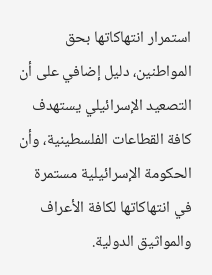استمرار انتهاكاتها بحق المواطنين، دليل إضافي على أن التصعيد الإسرائيلي يستهدف كافة القطاعات الفلسطينية، وأن الحكومة الإسرائيلية مستمرة في انتهاكاتها لكافة الأعراف والمواثيق الدولية.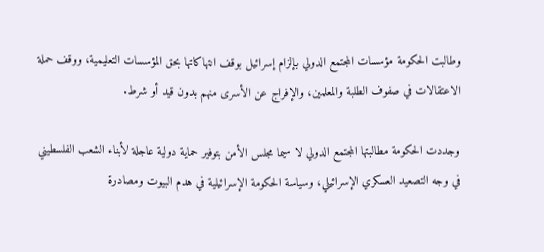وطالبت الحكومة مؤسسات المجتمع الدولي بإلزام إسرائيل بوقف انتهاكاتها بحق المؤسسات التعليمية، ووقف حملة الاعتقالات في صفوف الطلبة والمعلمين، والإفراج عن الأسرى منهم بدون قيد أو شرط.

وجددت الحكومة مطالبتها المجتمع الدولي لا سيما مجلس الأمن بتوفير حماية دولية عاجلة لأبناء الشعب الفلسطيني في وجه التصعيد العسكري الإسرائيلي، وسياسة الحكومة الإسرائيلية في هدم البيوت ومصادرة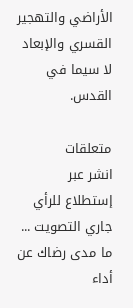الأراضي والتهجير القسري والإبعاد لا سيما في القدس.

متعلقات
انشر عبر
إستطلاع للرأي
جاري التصويت ...
ما مدى رضاك عن أداء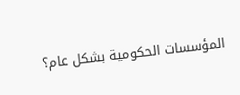المؤسسات الحكومية بشكل عام؟